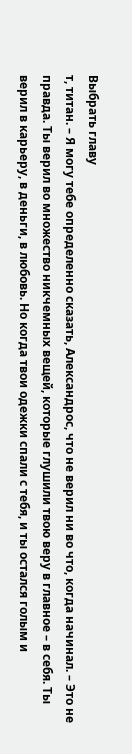Выбрать главу
т, титан. – Я могу тебе определенно сказать, Александрос, что не верил ни во что, когда начинал. – Это не правда. Ты верил во множество никчемных вещей, которые глушили твою веру в главное – в себя. Ты верил в карьеру, в деньги, в любовь. Но когда твои одежки спали с тебя, и ты остался голым и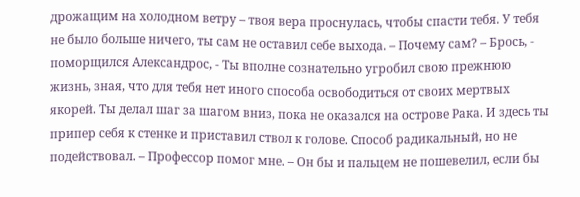дрожащим на холодном ветру – твоя вера проснулась, чтобы спасти тебя. У тебя не было больше ничего, ты сам не оставил себе выхода. – Почему сам? – Брось, - поморщился Александрос, - Ты вполне сознательно угробил свою прежнюю жизнь, зная, что для тебя нет иного способа освободиться от своих мертвых якорей. Ты делал шаг за шагом вниз, пока не оказался на острове Рака. И здесь ты припер себя к стенке и приставил ствол к голове. Способ радикальный, но не подействовал. – Профессор помог мне. – Он бы и пальцем не пошевелил, если бы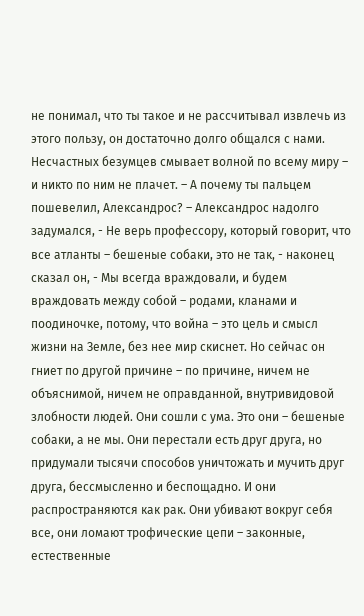не понимал, что ты такое и не рассчитывал извлечь из этого пользу, он достаточно долго общался с нами. Несчастных безумцев смывает волной по всему миру – и никто по ним не плачет. – А почему ты пальцем пошевелил, Александрос? – Александрос надолго задумался, - Не верь профессору, который говорит, что все атланты – бешеные собаки, это не так, - наконец сказал он, - Мы всегда враждовали, и будем враждовать между собой – родами, кланами и поодиночке, потому, что война – это цель и смысл жизни на Земле, без нее мир скиснет. Но сейчас он гниет по другой причине – по причине, ничем не объяснимой, ничем не оправданной, внутривидовой злобности людей. Они сошли с ума. Это они – бешеные собаки, а не мы. Они перестали есть друг друга, но придумали тысячи способов уничтожать и мучить друг друга, бессмысленно и беспощадно. И они распространяются как рак. Они убивают вокруг себя все, они ломают трофические цепи – законные, естественные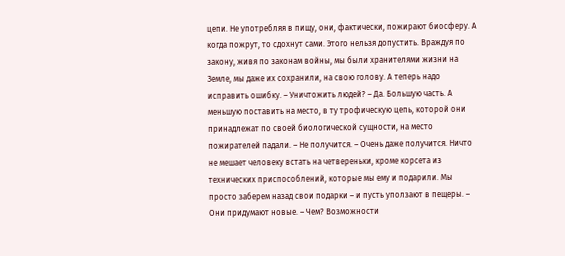цепи. Не употребляя в пищу, они, фактически, пожирают биосферу. А когда пожрут, то сдохнут сами. Этого нельзя допустить. Враждуя по закону, живя по законам войны, мы были хранителями жизни на Земле, мы даже их сохранили, на свою голову. А теперь надо исправить ошибку. – Уничтожить людей? – Да. Большую часть. А меньшую поставить на место, в ту трофическую цепь, которой они принадлежат по своей биологической сущности, на место пожирателей падали. – Не получится. – Очень даже получится. Ничто не мешает человеку встать на четвереньки, кроме корсета из технических приспособлений, которые мы ему и подарили. Мы просто заберем назад свои подарки – и пусть уползают в пещеры. – Они придумают новые. – Чем? Возможности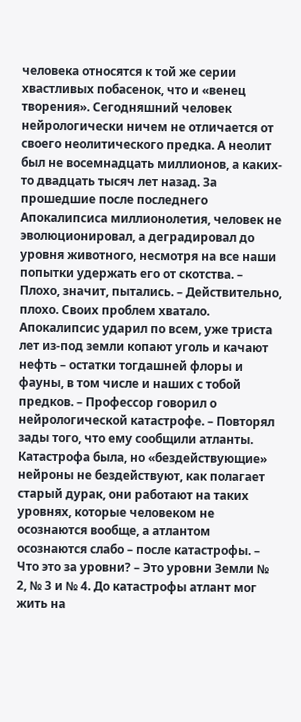человека относятся к той же серии хвастливых побасенок, что и «венец творения». Сегодняшний человек нейрологически ничем не отличается от своего неолитического предка. А неолит был не восемнадцать миллионов, а каких-то двадцать тысяч лет назад. За прошедшие после последнего Апокалипсиса миллионолетия, человек не эволюционировал, а деградировал до уровня животного, несмотря на все наши попытки удержать его от скотства. – Плохо, значит, пытались. – Действительно, плохо. Своих проблем хватало. Апокалипсис ударил по всем, уже триста лет из-под земли копают уголь и качают нефть – остатки тогдашней флоры и фауны, в том числе и наших с тобой предков. – Профессор говорил о нейрологической катастрофе. – Повторял зады того, что ему сообщили атланты. Катастрофа была, но «бездействующие» нейроны не бездействуют, как полагает старый дурак, они работают на таких уровнях, которые человеком не осознаются вообще, а атлантом осознаются слабо – после катастрофы. – Что это за уровни? – Это уровни Земли № 2, № 3 и № 4. До катастрофы атлант мог жить на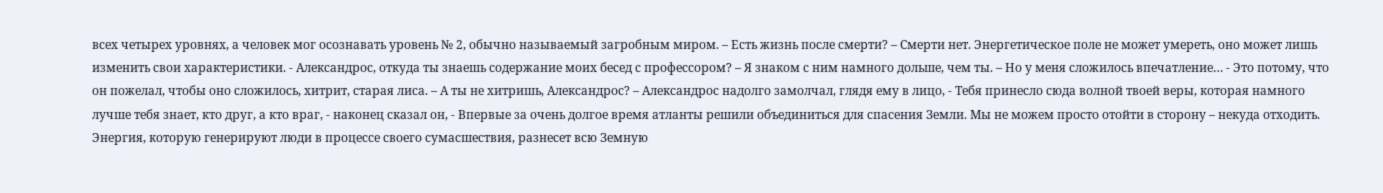всех четырех уровнях, а человек мог осознавать уровень № 2, обычно называемый загробным миром. – Есть жизнь после смерти? – Смерти нет. Энергетическое поле не может умереть, оно может лишь изменить свои характеристики. - Александрос, откуда ты знаешь содержание моих бесед с профессором? – Я знаком с ним намного дольше, чем ты. – Но у меня сложилось впечатление… - Это потому, что он пожелал, чтобы оно сложилось, хитрит, старая лиса. – А ты не хитришь, Александрос? – Александрос надолго замолчал, глядя ему в лицо, - Тебя принесло сюда волной твоей веры, которая намного лучше тебя знает, кто друг, а кто враг, - наконец сказал он, - Впервые за очень долгое время атланты решили объединиться для спасения Земли. Мы не можем просто отойти в сторону – некуда отходить. Энергия, которую генерируют люди в процессе своего сумасшествия, разнесет всю Земную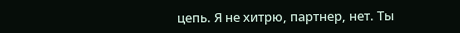цепь. Я не хитрю, партнер, нет. Ты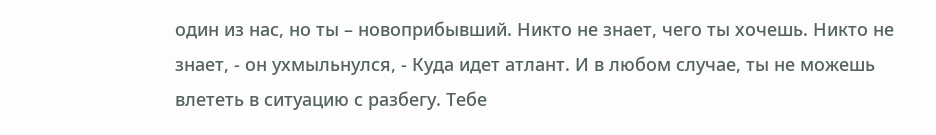один из нас, но ты – новоприбывший. Никто не знает, чего ты хочешь. Никто не знает, - он ухмыльнулся, - Куда идет атлант. И в любом случае, ты не можешь влететь в ситуацию с разбегу. Тебе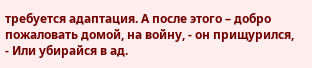требуется адаптация. А после этого – добро пожаловать домой, на войну, - он прищурился, - Или убирайся в ад.